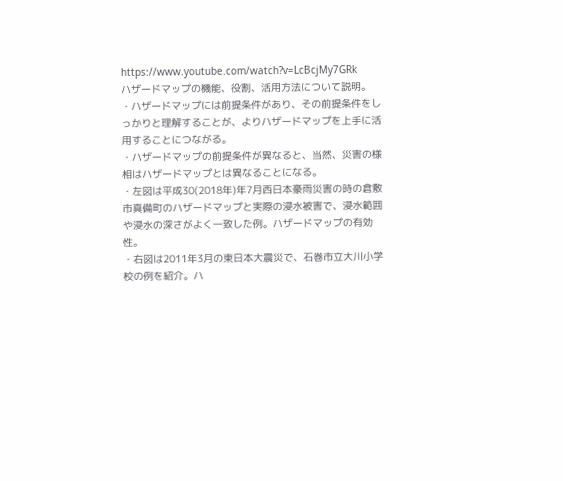https://www.youtube.com/watch?v=LcBcjMy7GRk
ハザードマップの機能、役割、活用方法について説明。
・ハザードマップには前提条件があり、その前提条件をしっかりと理解することが、よりハザードマップを上手に活用することにつながる。
・ハザードマップの前提条件が異なると、当然、災害の様相はハザードマップとは異なることになる。
・左図は平成30(2018年)年7月西日本豪雨災害の時の倉敷市真備町のハザードマップと実際の浸水被害で、浸水範囲や浸水の深さがよく一致した例。ハザードマップの有効性。
・右図は2011年3月の東日本大震災で、石巻市立大川小学校の例を紹介。ハ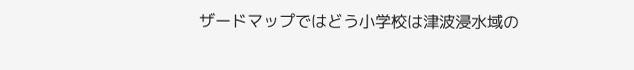ザードマップではどう小学校は津波浸水域の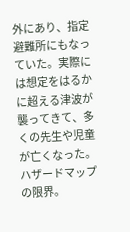外にあり、指定避難所にもなっていた。実際には想定をはるかに超える津波が襲ってきて、多くの先生や児童が亡くなった。ハザードマップの限界。